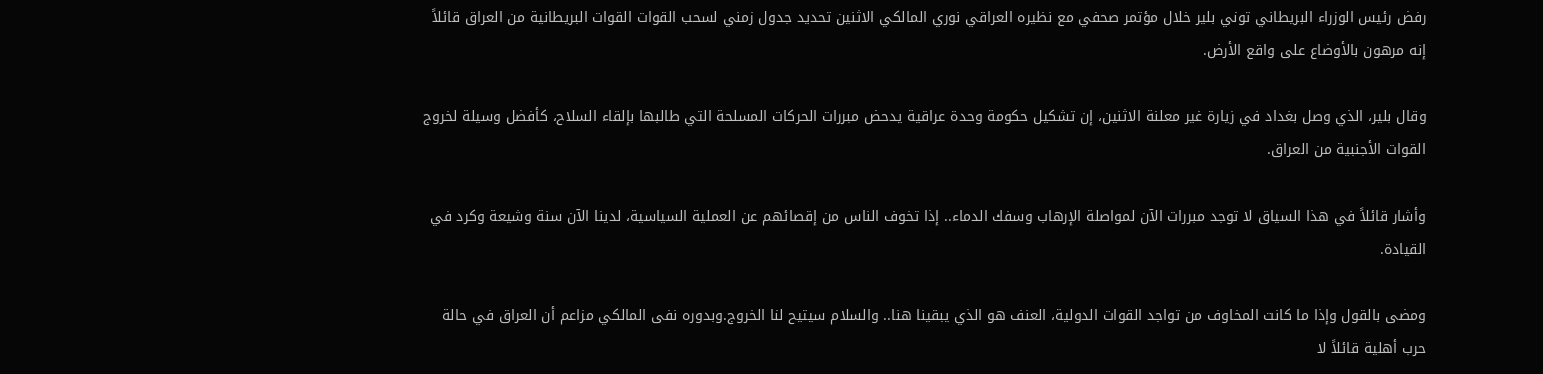رفض رئيس الوزراء البريطاني توني بلير خلال مؤتمر صحفي مع نظيره العراقي نوري المالكي الاثنين تحديد جدول زمني لسحب القوات القوات البريطانية من العراق قائلاً إنه مرهون بالأوضاع على واقع الأرض.

وقال بلير، الذي وصل بغداد في زيارة غير معلنة الاثنين، إن تشكيل حكومة وحدة عراقية يدحض مبررات الحركات المسلحة التي طالبها بإلقاء السلاح، كأفضل وسيلة لخروج القوات الأجنبية من العراق.

وأشار قائلاً في هذا السياق لا توجد مبررات الآن لمواصلة الإرهاب وسفك الدماء.. إذا تخوف الناس من إقصائهم عن العملية السياسية، لدينا الآن سنة وشيعة وكرد في القيادة.

ومضى بالقول وإذا ما كانت المخاوف من تواجد القوات الدولية، العنف هو الذي يبقينا هنا.. والسلام سيتيح لنا الخروج.وبدوره نفى المالكي مزاعم أن العراق في حالة حرب أهلية قائلاً لا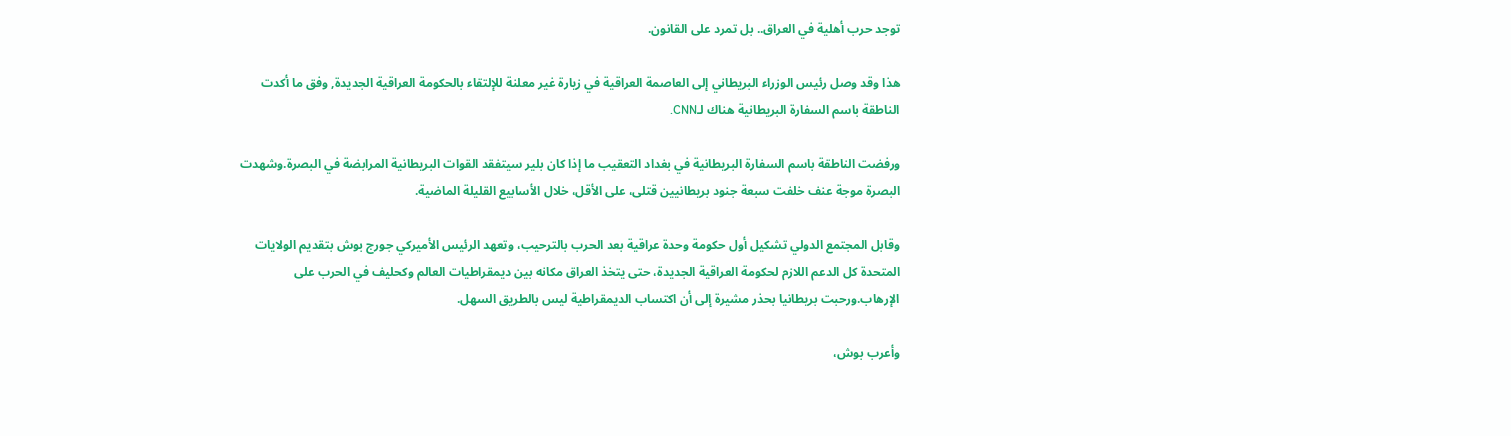توجد حرب أهلية في العراق.. بل تمرد على القانون.

هذا وقد وصل رئيس الوزراء البريطاني إلى العاصمة العراقية في زيارة غير معلنة للإلتقاء بالحكومة العراقية الجديدة, وفق ما أكدت الناطقة باسم السفارة البريطانية هناك لـCNN.

ورفضت الناطقة باسم السفارة البريطانية في بغداد التعقيب ما إذا كان بلير سيتفقد القوات البريطانية المرابضة في البصرة.وشهدت البصرة موجة عنف خلفت سبعة جنود بريطانيين قتلى، على الأقل، خلال الأسابيع القليلة الماضية.

وقابل المجتمع الدولي تشكيل أول حكومة وحدة عراقية بعد الحرب بالترحيب، وتعهد الرئيس الأميركي جورج بوش بتقديم الولايات المتحدة كل الدعم اللازم لحكومة العراقية الجديدة، حتى يتخذ العراق مكانه بين ديمقراطيات العالم وكحليف في الحرب على الإرهاب.ورحبت بريطانيا بحذر مشيرة إلى أن اكتساب الديمقراطية ليس بالطريق السهل.

وأعرب بوش،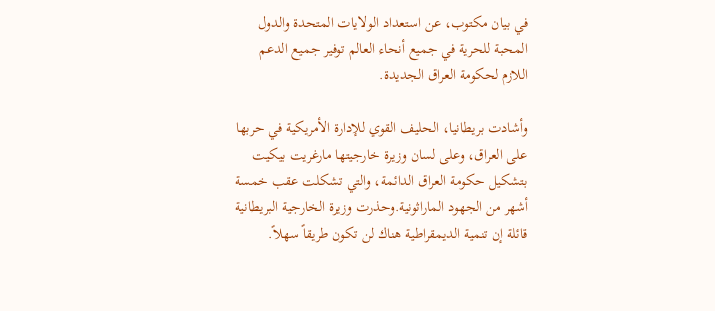في بيان مكتوب، عن استعداد الولايات المتحدة والدول المحبة للحرية في جميع أنحاء العالم توفير جميع الدعم اللازم لحكومة العراق الجديدة.

وأشادت بريطانيا، الحليف القوي للإدارة الأمريكية في حربها على العراق، وعلى لسان وزيرة خارجيتها مارغريت بيكيت بتشكيل حكومة العراق الدائمة، والتي تشكلت عقب خمسة أشهر من الجهود الماراثونية.وحذرت وزيرة الخارجية البريطانية قائلة إن تنمية الديمقراطية هناك لن تكون طريقاً سهلاً.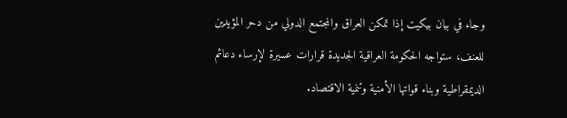وجاء في بيان بيكيت إذا تمكن العراق والمجتمع الدولي من دحر المؤيدين للعنف، ستواجه الحكومة العراقية الجديدة قرارات عسيرة لإرساء دعائم الديمقراطية وبناء قواتها الأمنية وتنمية الاقتصاد.